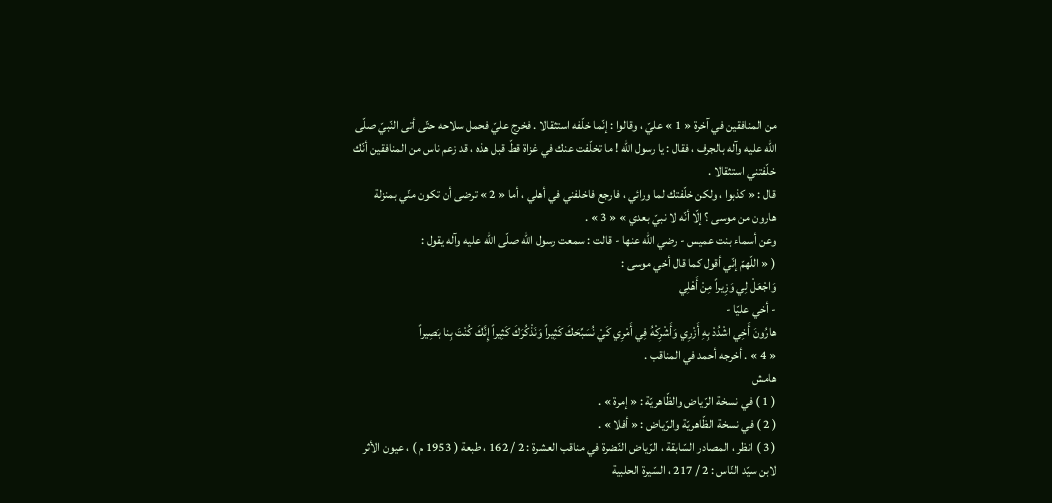من المنافقين في آخرة « 1 » عليّ ، وقالوا : إنّما خلّفه استثقالا . فخرج عليّ فحمل سلاحه حتّى أتى النّبيّ صلّى اللّه عليه وآله بالجرف ، فقال : يا رسول اللّه ! ما تخلّفت عنك في غزاة قطّ قبل هذه ، قد زعم ناس من المنافقين أنّك خلّفتني استثقالا .
قال : « كذبوا ، ولكن خلّفتك لما ورائي ، فارجع فاخلفني في أهلي ، أما « 2 » ترضى أن تكون منّي بمنزلة هارون من موسى ؟ إلّا أنّه لا نبيّ بعدي » « 3 » .
وعن أسماء بنت عميس - رضي اللّه عنها - قالت : سمعت رسول اللّه صلّى اللّه عليه وآله يقول :
( « اللّهمّ إنّي أقول كما قال أخي موسى :
وَاجْعَلْ لِي وَزِيراً مِنْ أَهْلِي
- أخي عليّا -
هارُونَ أَخِي اشْدُدْ بِهِ أَزْرِي وَأَشْرِكْهُ فِي أَمْرِي كَيْ نُسَبِّحَكَ كَثِيراً وَنَذْكُرَكَ كَثِيراً إِنَّكَ كُنْتَ بِنا بَصِيراً
« 4 » . أخرجه أحمد في المناقب .
هامش
( 1 ) في نسخة الرّياض والظّاهريّة : « إمرة » .
( 2 ) في نسخة الظّاهريّة والرّياض : « أفلا » .
( 3 ) انظر ، المصادر السّابقة ، الرّياض النّضرة في مناقب العشرة : 2 / 162 ، طبعة ( 1953 م ) ، عيون الأثر لابن سيّد النّاس : 2 / 217 ، السّيرة الحلبية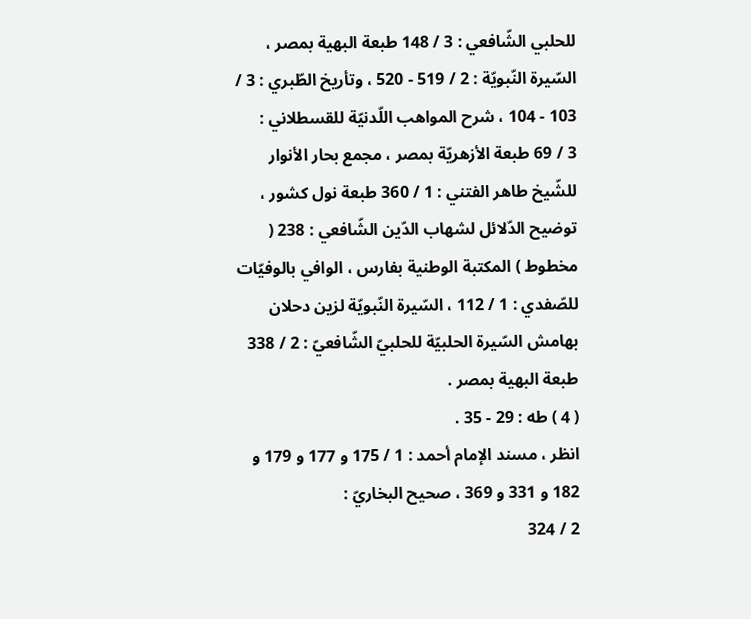للحلبي الشّافعي : 3 / 148 طبعة البهية بمصر ، السّيرة النّبويّة : 2 / 519 - 520 ، وتأريخ الطّبري : 3 / 103 - 104 ، شرح المواهب اللّدنيّة للقسطلاني :
3 / 69 طبعة الأزهريّة بمصر ، مجمع بحار الأنوار للشّيخ طاهر الفتني : 1 / 360 طبعة نول كشور ، توضيح الدّلائل لشهاب الدّين الشّافعي : 238 ( مخطوط ) المكتبة الوطنية بفارس ، الوافي بالوفيّات للصّفدي : 1 / 112 ، السّيرة النّبويّة لزين دحلان بهامش السّيرة الحلبيّة للحلبيّ الشّافعيّ : 2 / 338 طبعة البهية بمصر .
( 4 ) طه : 29 - 35 .
انظر ، مسند الإمام أحمد : 1 / 175 و 177 و 179 و 182 و 331 و 369 ، صحيح البخاريّ :
2 / 324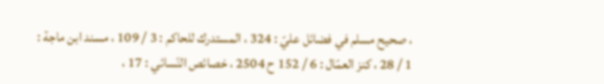، صحيح مسلم في فضائل عليّ : 324 ، المستدرك للحاكم : 3 / 109 ، مسند ابن ماجة :
1 / 28 ، كنز العمّال : 6 / 152 ح 2504 ، خصائص النّسائي : 17 ،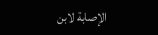الإصابة لابن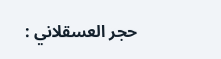حجر العسقلاني :